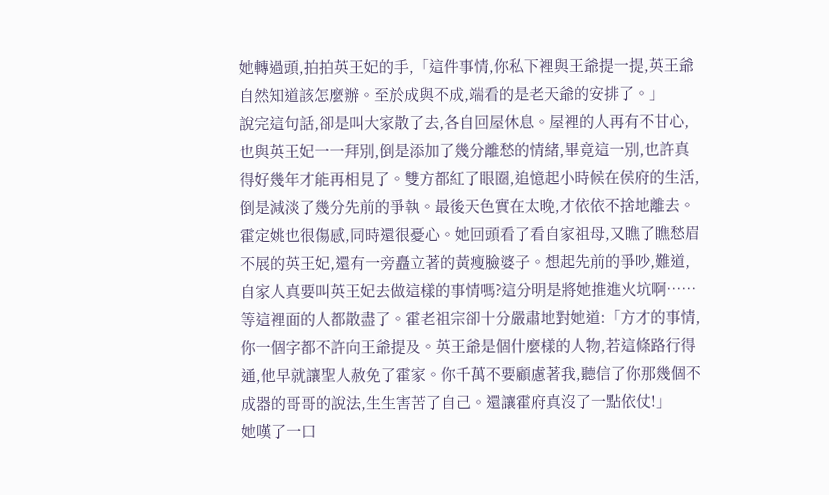她轉過頭,拍拍英王妃的手,「這件事情,你私下裡與王爺提一提,英王爺自然知道該怎麼辦。至於成與不成,端看的是老天爺的安排了。」
說完這句話,卻是叫大家散了去,各自回屋休息。屋裡的人再有不甘心,也與英王妃一一拜別,倒是添加了幾分離愁的情緒,畢竟這一別,也許真得好幾年才能再相見了。雙方都紅了眼圈,追憶起小時候在侯府的生活,倒是減淡了幾分先前的爭執。最後天色實在太晚,才依依不捨地離去。
霍定姚也很傷感,同時還很憂心。她回頭看了看自家祖母,又瞧了瞧愁眉不展的英王妃,還有一旁矗立著的黃瘦臉婆子。想起先前的爭吵,難道,自家人真要叫英王妃去做這樣的事情嗎?這分明是將她推進火坑啊……
等這裡面的人都散盡了。霍老祖宗卻十分嚴肅地對她道:「方才的事情,你一個字都不許向王爺提及。英王爺是個什麼樣的人物,若這條路行得通,他早就讓聖人赦免了霍家。你千萬不要顧慮著我,聽信了你那幾個不成器的哥哥的說法,生生害苦了自己。還讓霍府真沒了一點依仗!」
她嘆了一口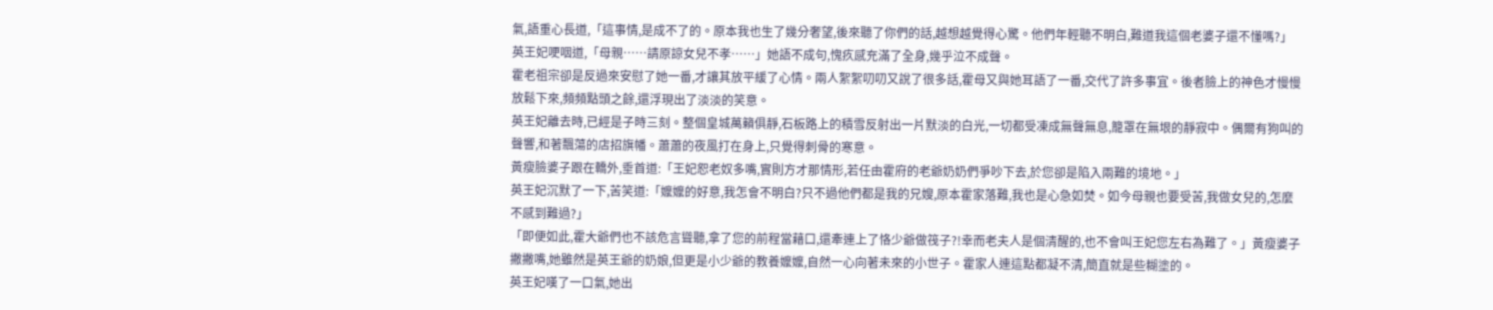氣,語重心長道,「這事情,是成不了的。原本我也生了幾分奢望,後來聽了你們的話,越想越覺得心驚。他們年輕聽不明白,難道我這個老婆子還不懂嗎?」
英王妃哽咽道,「母親……請原諒女兒不孝……」她語不成句,愧疚感充滿了全身,幾乎泣不成聲。
霍老祖宗卻是反過來安慰了她一番,才讓其放平緩了心情。兩人絮絮叨叨又說了很多話,霍母又與她耳語了一番,交代了許多事宜。後者臉上的神色才慢慢放鬆下來,頻頻點頭之餘,還浮現出了淡淡的笑意。
英王妃離去時,已經是子時三刻。整個皇城萬籟俱靜,石板路上的積雪反射出一片默淡的白光,一切都受凍成無聲無息,籠罩在無垠的靜寂中。偶爾有狗叫的聲響,和著飄蕩的店招旗幡。蕭蕭的夜風打在身上,只覺得刺骨的寒意。
黃瘦臉婆子跟在轎外,垂首道:「王妃恕老奴多嘴,實則方才那情形,若任由霍府的老爺奶奶們爭吵下去,於您卻是陷入兩難的境地。」
英王妃沉默了一下,苦笑道:「嬤嬤的好意,我怎會不明白?只不過他們都是我的兄嫂,原本霍家落難,我也是心急如焚。如今母親也要受苦,我做女兒的,怎麼不感到難過?」
「即便如此,霍大爺們也不該危言聳聽,拿了您的前程當藉口,還牽連上了恪少爺做筏子?!幸而老夫人是個清醒的,也不會叫王妃您左右為難了。」黃瘦婆子撇撇嘴,她雖然是英王爺的奶娘,但更是小少爺的教養嬤嬤,自然一心向著未來的小世子。霍家人連這點都凝不清,簡直就是些糊塗的。
英王妃嘆了一口氣,她出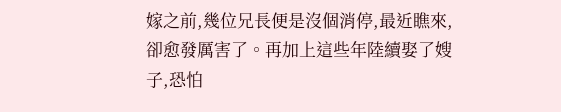嫁之前,幾位兄長便是沒個消停,最近瞧來,卻愈發厲害了。再加上這些年陸續娶了嫂子,恐怕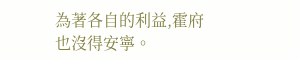為著各自的利益,霍府也沒得安寧。